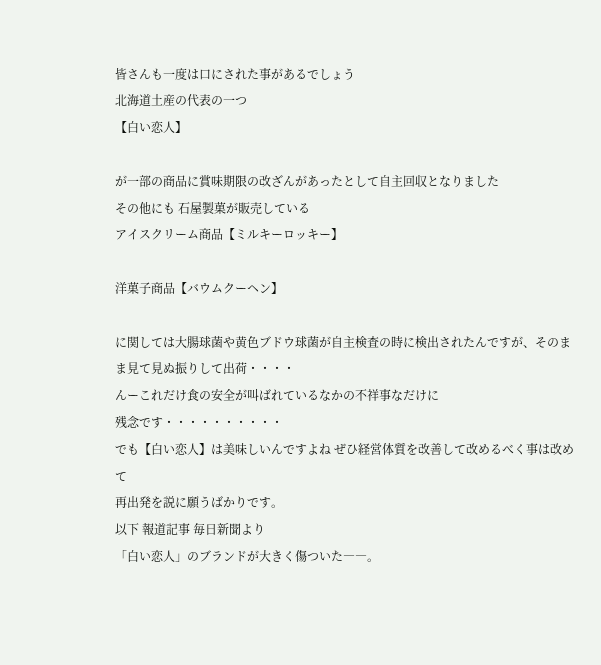皆さんも一度は口にされた事があるでしょう
北海道土産の代表の一つ
【白い恋人】

が一部の商品に賞味期限の改ざんがあったとして自主回収となりました
その他にも 石屋製菓が販売している
アイスクリーム商品【ミルキーロッキー】

洋菓子商品【バウムクーヘン】

に関しては大腸球菌や黄色ブドウ球菌が自主検査の時に検出されたんですが、そのまま見て見ぬ振りして出荷・・・・
んーこれだけ食の安全が叫ばれているなかの不祥事なだけに
残念です・・・・・・・・・・
でも【白い恋人】は美味しいんですよね ぜひ経営体質を改善して改めるべく事は改めて
再出発を説に願うばかりです。
以下 報道記事 毎日新聞より
「白い恋人」のブランドが大きく傷ついた――。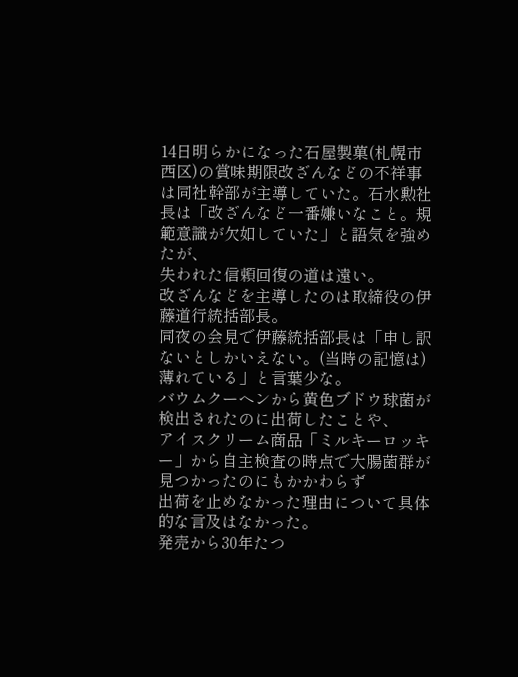14日明らかになった石屋製菓(札幌市西区)の賞味期限改ざんなどの不祥事は同社幹部が主導していた。石水勲社長は「改ざんなど一番嫌いなこと。規範意識が欠如していた」と語気を強めたが、
失われた信頼回復の道は遠い。
改ざんなどを主導したのは取締役の伊藤道行統括部長。
同夜の会見で伊藤統括部長は「申し訳ないとしかいえない。(当時の記憶は)薄れている」と言葉少な。
バウムクーヘンから黄色ブドウ球菌が検出されたのに出荷したことや、
アイスクリーム商品「ミルキーロッキー」から自主検査の時点で大腸菌群が見つかったのにもかかわらず
出荷を止めなかった理由について具体的な言及はなかった。
発売から30年たつ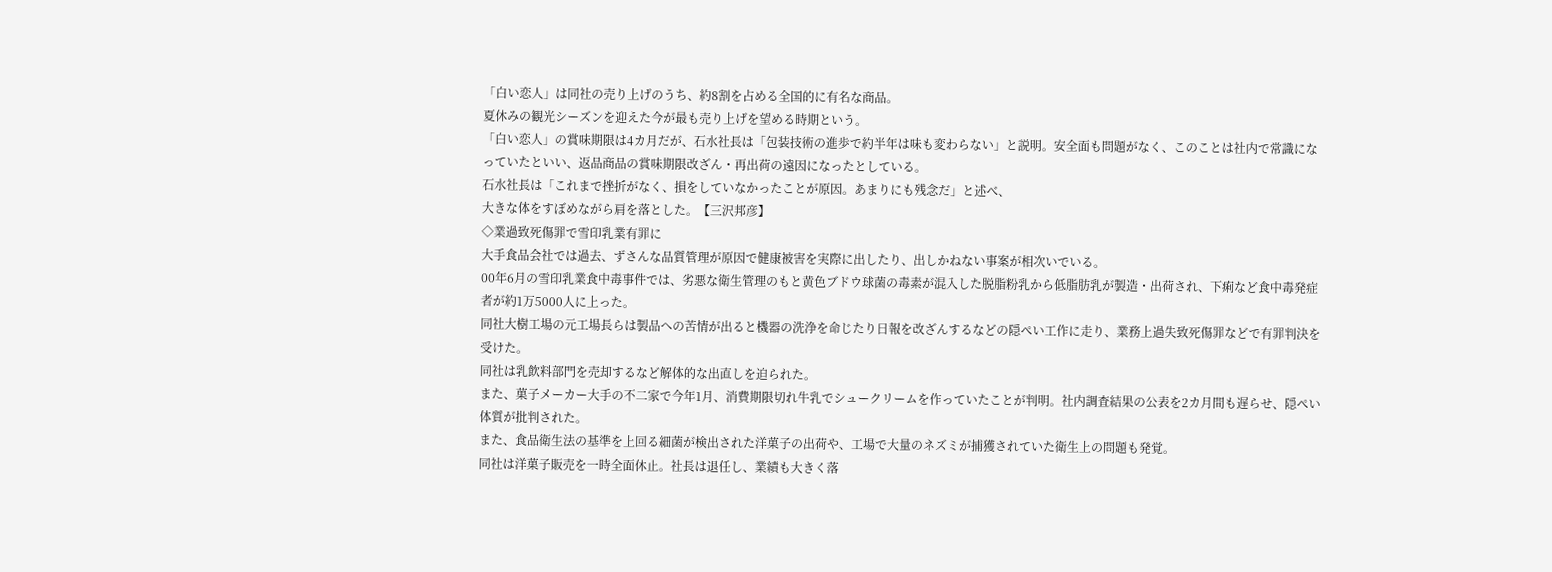「白い恋人」は同社の売り上げのうち、約8割を占める全国的に有名な商品。
夏休みの観光シーズンを迎えた今が最も売り上げを望める時期という。
「白い恋人」の賞味期限は4カ月だが、石水社長は「包装技術の進歩で約半年は味も変わらない」と説明。安全面も問題がなく、このことは社内で常識になっていたといい、返品商品の賞味期限改ざん・再出荷の遠因になったとしている。
石水社長は「これまで挫折がなく、損をしていなかったことが原因。あまりにも残念だ」と述べ、
大きな体をすぼめながら肩を落とした。【三沢邦彦】
◇業過致死傷罪で雪印乳業有罪に
大手食品会社では過去、ずさんな品質管理が原因で健康被害を実際に出したり、出しかねない事案が相次いでいる。
00年6月の雪印乳業食中毒事件では、劣悪な衛生管理のもと黄色ブドウ球菌の毒素が混入した脱脂粉乳から低脂肪乳が製造・出荷され、下痢など食中毒発症者が約1万5000人に上った。
同社大樹工場の元工場長らは製品への苦情が出ると機器の洗浄を命じたり日報を改ざんするなどの隠ぺい工作に走り、業務上過失致死傷罪などで有罪判決を受けた。
同社は乳飲料部門を売却するなど解体的な出直しを迫られた。
また、菓子メーカー大手の不二家で今年1月、消費期限切れ牛乳でシュークリームを作っていたことが判明。社内調査結果の公表を2カ月間も遅らせ、隠ぺい体質が批判された。
また、食品衛生法の基準を上回る細菌が検出された洋菓子の出荷や、工場で大量のネズミが捕獲されていた衛生上の問題も発覚。
同社は洋菓子販売を一時全面休止。社長は退任し、業績も大きく落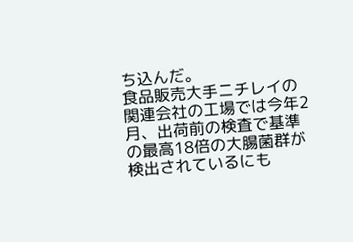ち込んだ。
食品販売大手ニチレイの関連会社の工場では今年2月、出荷前の検査で基準の最高18倍の大腸菌群が検出されているにも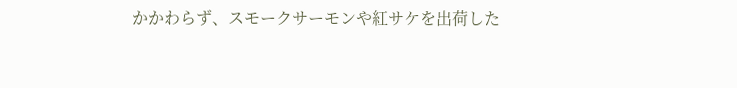かかわらず、スモークサーモンや紅サケを出荷した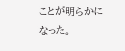ことが明らかになった。